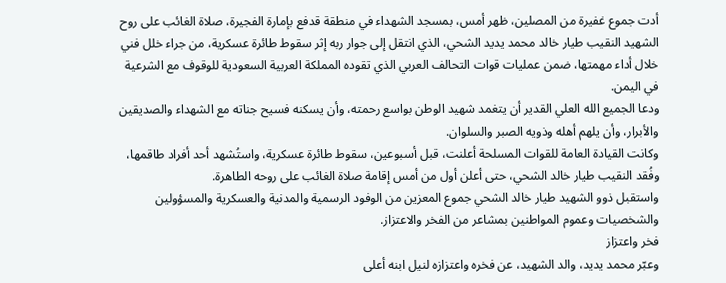أدت جموع غفيرة من المصلين، ظهر أمس، بمسجد الشهداء في منطقة قدفع بإمارة الفجيرة، صلاة الغائب على روح الشهيد النقيب طيار خالد محمد يديد الشحي، الذي انتقل إلى جوار ربه إثر سقوط طائرة عسكرية، من جراء خلل فني خلال أداء مهمتها، ضمن عمليات قوات التحالف العربي الذي تقوده المملكة العربية السعودية للوقوف مع الشرعية في اليمن.
ودعا الجميع الله العلي القدير أن يتغمد شهيد الوطن بواسع رحمته، وأن يسكنه فسيح جناته مع الشهداء والصديقين والأبرار، وأن يلهم أهله وذويه الصبر والسلوان.
وكانت القيادة العامة للقوات المسلحة أعلنت، قبل أسبوعين، سقوط طائرة عسكرية، واستُشهد أحد أفراد طاقمها، وفُقد النقيب طيار خالد الشحي، حتى أعلن أول من أمس إقامة صلاة الغائب على روحه الطاهرة.
واستقبل ذوو الشهيد طيار خالد الشحي جموع المعزين من الوفود الرسمية والمدنية والعسكرية والمسؤولين والشخصيات وعموم المواطنين بمشاعر من الفخر والاعتزاز.
فخر واعتزاز
وعبّر محمد يديد، والد الشهيد، عن فخره واعتزازه لنيل ابنه أعلى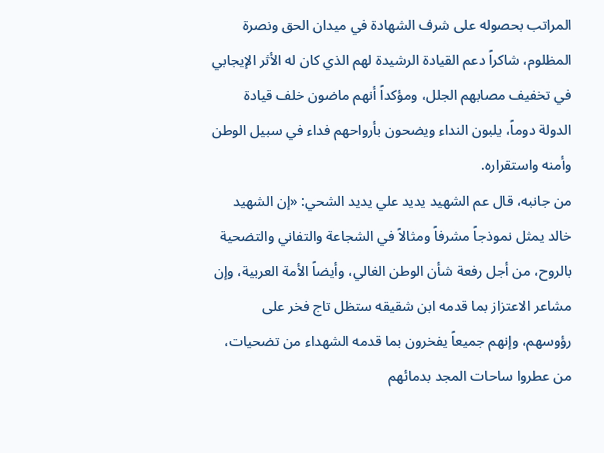المراتب بحصوله على شرف الشهادة في ميدان الحق ونصرة المظلوم، شاكراً دعم القيادة الرشيدة لهم الذي كان له الأثر الإيجابي في تخفيف مصابهم الجلل، ومؤكداً أنهم ماضون خلف قيادة الدولة دوماً، يلبون النداء ويضحون بأرواحهم فداء في سبيل الوطن وأمنه واستقراره.
من جانبه، قال عم الشهيد يديد علي يديد الشحي: «إن الشهيد خالد يمثل نموذجاً مشرفاً ومثالاً في الشجاعة والتفاني والتضحية بالروح، من أجل رفعة شأن الوطن الغالي، وأيضاً الأمة العربية، وإن مشاعر الاعتزاز بما قدمه ابن شقيقه ستظل تاج فخر على رؤوسهم، وإنهم جميعاً يفخرون بما قدمه الشهداء من تضحيات، من عطروا ساحات المجد بدمائهم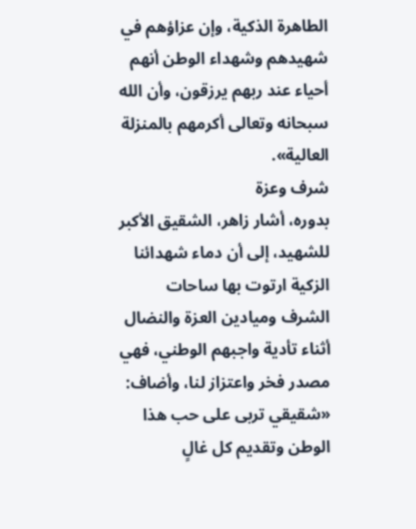الطاهرة الذكية، وإن عزاؤهم في شهيدهم وشهداء الوطن أنهم أحياء عند ربهم يرزقون، وأن الله سبحانه وتعالى أكرمهم بالمنزلة العالية».
شرف وعزة
بدوره، أشار زاهر، الشقيق الأكبر للشهيد، إلى أن دماء شهدائنا الزكية ارتوت بها ساحات الشرف وميادين العزة والنضال أثناء تأدية واجبهم الوطني، فهي مصدر فخر واعتزاز لنا، وأضاف: «شقيقي تربى على حب هذا الوطن وتقديم كل غالٍ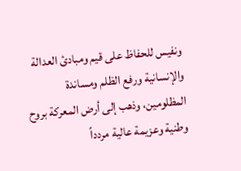ونفيس للحفاظ على قيم ومبادئ العدالة والإنسانية ورفع الظلم ومساندة المظلومين، وذهب إلى أرض المعركة بروح وطنية وعزيمة عالية مردداً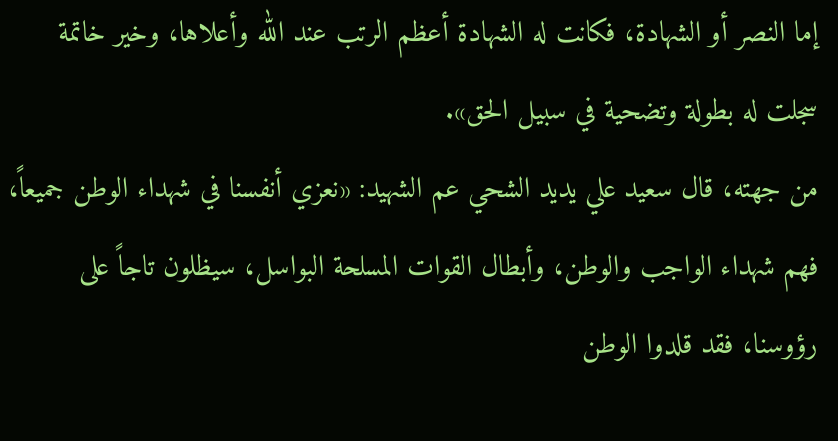إما النصر أو الشهادة، فكانت له الشهادة أعظم الرتب عند الله وأعلاها، وخير خاتمة سجلت له بطولة وتضحية في سبيل الحق».
من جهته، قال سعيد علي يديد الشحي عم الشهيد: «نعزي أنفسنا في شهداء الوطن جميعاً، فهم شهداء الواجب والوطن، وأبطال القوات المسلحة البواسل، سيظلون تاجاً على رؤوسنا، فقد قلدوا الوطن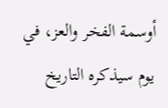أوسمة الفخر والعز، في يوم سيذكره التاريخ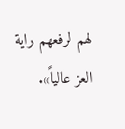لهم لرفعهم راية العز عالياً».